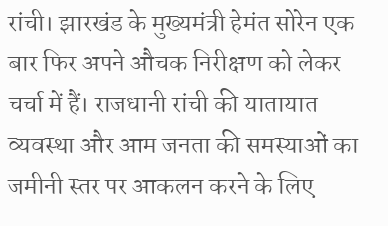रांची। झारखंड के मुख्यमंत्री हेमंत सोरेन एक बार फिर अपने औचक निरीक्षण को लेकर चर्चा में हैं। राजधानी रांची की यातायात व्यवस्था और आम जनता की समस्याओं का जमीनी स्तर पर आकलन करने के लिए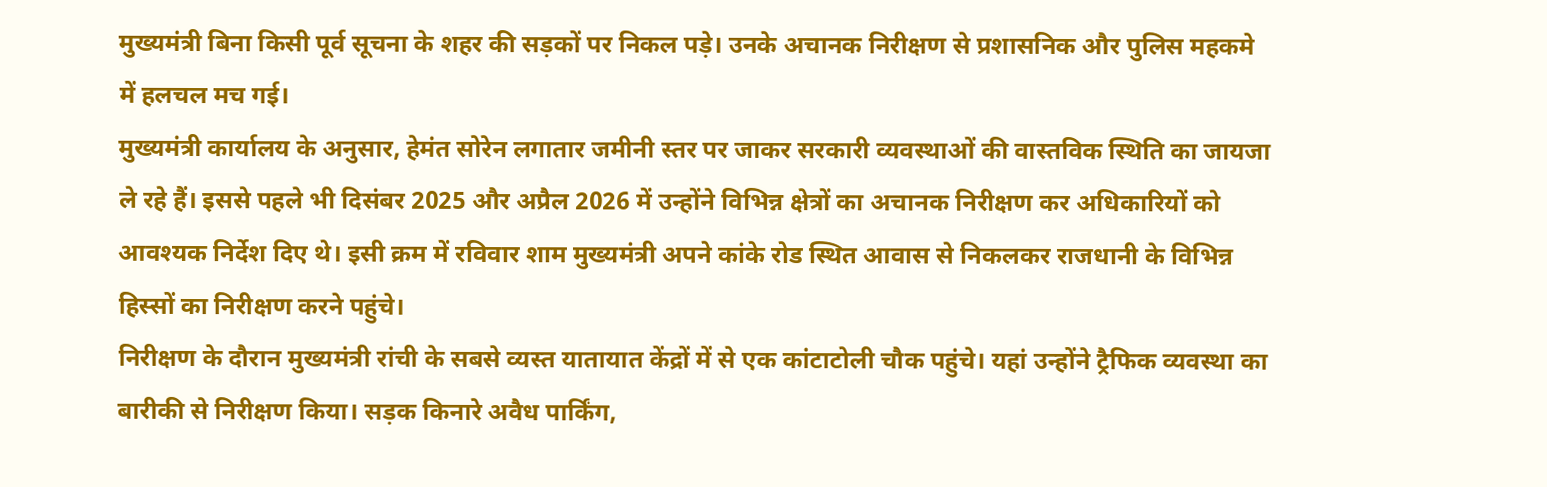मुख्यमंत्री बिना किसी पूर्व सूचना के शहर की सड़कों पर निकल पड़े। उनके अचानक निरीक्षण से प्रशासनिक और पुलिस महकमे में हलचल मच गई।
मुख्यमंत्री कार्यालय के अनुसार, हेमंत सोरेन लगातार जमीनी स्तर पर जाकर सरकारी व्यवस्थाओं की वास्तविक स्थिति का जायजा ले रहे हैं। इससे पहले भी दिसंबर 2025 और अप्रैल 2026 में उन्होंने विभिन्न क्षेत्रों का अचानक निरीक्षण कर अधिकारियों को आवश्यक निर्देश दिए थे। इसी क्रम में रविवार शाम मुख्यमंत्री अपने कांके रोड स्थित आवास से निकलकर राजधानी के विभिन्न हिस्सों का निरीक्षण करने पहुंचे।
निरीक्षण के दौरान मुख्यमंत्री रांची के सबसे व्यस्त यातायात केंद्रों में से एक कांटाटोली चौक पहुंचे। यहां उन्होंने ट्रैफिक व्यवस्था का बारीकी से निरीक्षण किया। सड़क किनारे अवैध पार्किंग,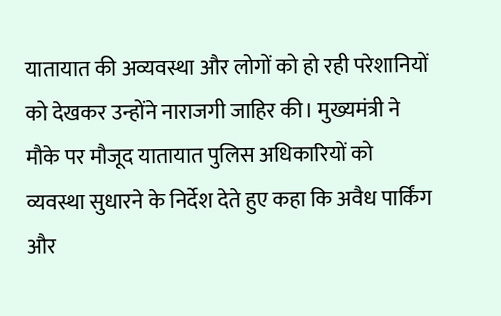यातायात की अव्यवस्था और लोगों को हो रही परेशानियों को देखकर उन्होंने नाराजगी जाहिर की। मुख्यमंत्री ने मौके पर मौजूद यातायात पुलिस अधिकारियों को व्यवस्था सुधारने के निर्देश देते हुए कहा कि अवैध पार्किंग और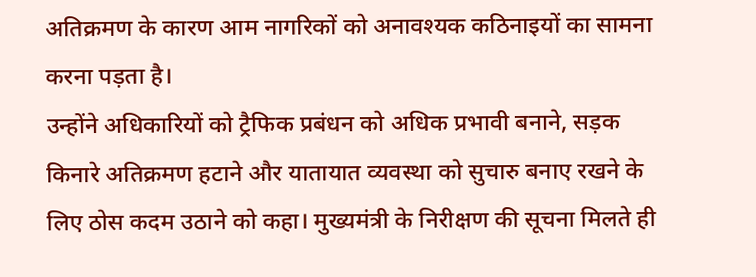अतिक्रमण के कारण आम नागरिकों को अनावश्यक कठिनाइयों का सामना करना पड़ता है।
उन्होंने अधिकारियों को ट्रैफिक प्रबंधन को अधिक प्रभावी बनाने, सड़क किनारे अतिक्रमण हटाने और यातायात व्यवस्था को सुचारु बनाए रखने के लिए ठोस कदम उठाने को कहा। मुख्यमंत्री के निरीक्षण की सूचना मिलते ही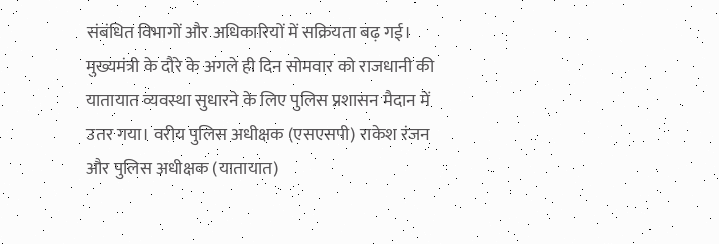संबंधित विभागों और अधिकारियों में सक्रियता बढ़ गई।
मुख्यमंत्री के दौरे के अगले ही दिन सोमवार को राजधानी की यातायात व्यवस्था सुधारने के लिए पुलिस प्रशासन मैदान में उतर गया। वरीय पुलिस अधीक्षक (एसएसपी) राकेश रंजन और पुलिस अधीक्षक (यातायात)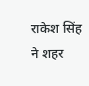राकेश सिंह ने शहर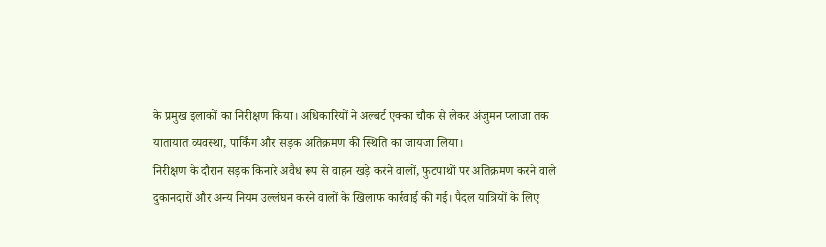के प्रमुख इलाकों का निरीक्षण किया। अधिकारियों ने अल्बर्ट एक्का चौक से लेकर अंजुमन प्लाजा तक यातायात व्यवस्था, पार्किंग और सड़क अतिक्रमण की स्थिति का जायजा लिया।
निरीक्षण के दौरान सड़क किनारे अवैध रूप से वाहन खड़े करने वालों, फुटपाथों पर अतिक्रमण करने वाले दुकानदारों और अन्य नियम उल्लंघन करने वालों के खिलाफ कार्रवाई की गई। पैदल यात्रियों के लिए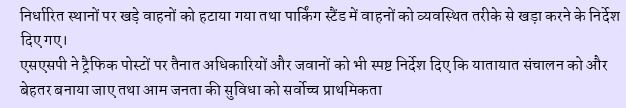निर्धारित स्थानों पर खड़े वाहनों को हटाया गया तथा पार्किंग स्टैंड में वाहनों को व्यवस्थित तरीके से खड़ा करने के निर्देश दिए गए।
एसएसपी ने ट्रैफिक पोस्टों पर तैनात अधिकारियों और जवानों को भी स्पष्ट निर्देश दिए कि यातायात संचालन को और बेहतर बनाया जाए तथा आम जनता की सुविधा को सर्वोच्च प्राथमिकता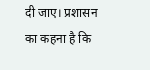दी जाए। प्रशासन का कहना है कि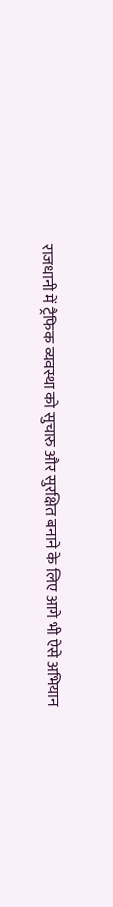राजधानी में ट्रैफिक व्यवस्था को सुचारु और सुरक्षित बनाने के लिए आगे भी ऐसे अभियान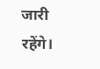जारी रहेंगे।